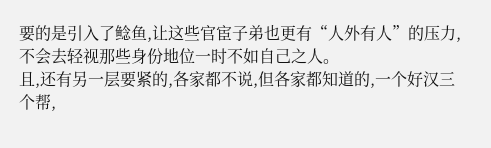要的是引入了鲶鱼,让这些官宦子弟也更有“人外有人”的压力,不会去轻视那些身份地位一时不如自己之人。
且,还有另一层要紧的,各家都不说,但各家都知道的,一个好汉三个帮,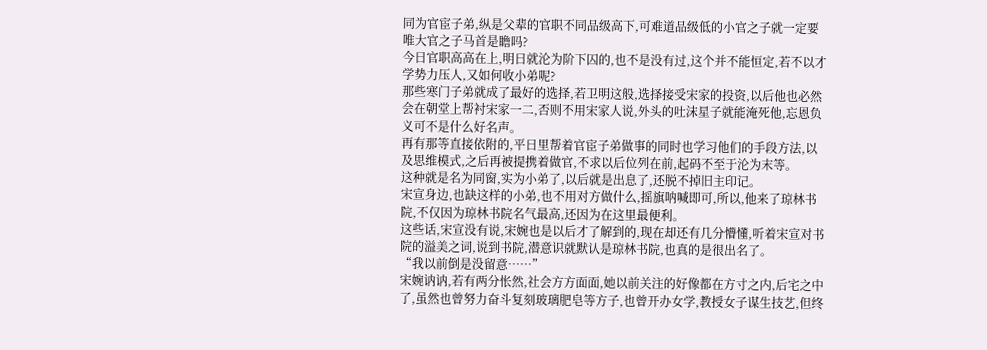同为官宦子弟,纵是父辈的官职不同品级高下,可难道品级低的小官之子就一定要唯大官之子马首是瞻吗?
今日官职高高在上,明日就沦为阶下囚的,也不是没有过,这个并不能恒定,若不以才学势力压人,又如何收小弟呢?
那些寒门子弟就成了最好的选择,若卫明这般,选择接受宋家的投资,以后他也必然会在朝堂上帮衬宋家一二,否则不用宋家人说,外头的吐沫星子就能淹死他,忘恩负义可不是什么好名声。
再有那等直接依附的,平日里帮着官宦子弟做事的同时也学习他们的手段方法,以及思维模式,之后再被提携着做官,不求以后位列在前,起码不至于沦为末等。
这种就是名为同窗,实为小弟了,以后就是出息了,还脱不掉旧主印记。
宋宣身边,也缺这样的小弟,也不用对方做什么,摇旗呐喊即可,所以,他来了琼林书院,不仅因为琼林书院名气最高,还因为在这里最便利。
这些话,宋宣没有说,宋婉也是以后才了解到的,现在却还有几分懵懂,听着宋宣对书院的溢美之词,说到书院,潜意识就默认是琼林书院,也真的是很出名了。
“我以前倒是没留意……”
宋婉讷讷,若有两分怅然,社会方方面面,她以前关注的好像都在方寸之内,后宅之中了,虽然也曾努力奋斗复刻玻璃肥皂等方子,也曾开办女学,教授女子谋生技艺,但终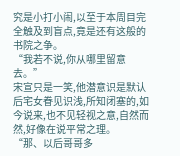究是小打小闹,以至于本周目完全触及到盲点,竟是还有这般的书院之争。
“我若不说,你从哪里留意去。”
宋宣只是一笑,他潜意识是默认后宅女眷见识浅,所知闭塞的,如今说来,也不见轻视之意,自然而然,好像在说平常之理。
“那、以后哥哥多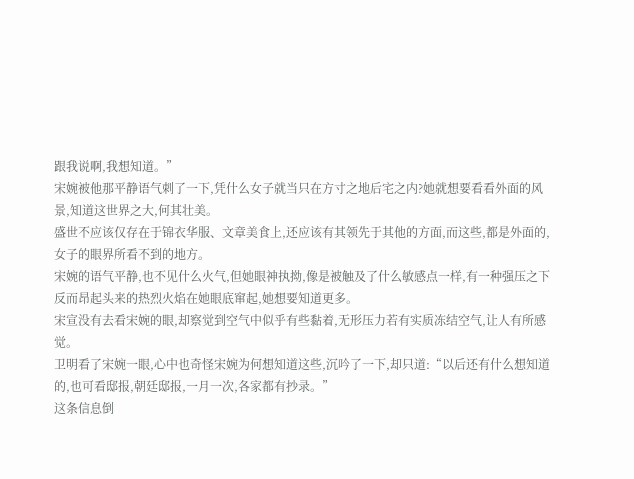跟我说啊,我想知道。”
宋婉被他那平静语气刺了一下,凭什么女子就当只在方寸之地后宅之内?她就想要看看外面的风景,知道这世界之大,何其壮美。
盛世不应该仅存在于锦衣华服、文章美食上,还应该有其领先于其他的方面,而这些,都是外面的,女子的眼界所看不到的地方。
宋婉的语气平静,也不见什么火气,但她眼神执拗,像是被触及了什么敏感点一样,有一种强压之下反而昂起头来的热烈火焰在她眼底窜起,她想要知道更多。
宋宣没有去看宋婉的眼,却察觉到空气中似乎有些黏着,无形压力若有实质冻结空气,让人有所感觉。
卫明看了宋婉一眼,心中也奇怪宋婉为何想知道这些,沉吟了一下,却只道:“以后还有什么想知道的,也可看邸报,朝廷邸报,一月一次,各家都有抄录。”
这条信息倒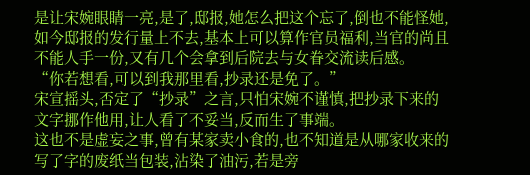是让宋婉眼睛一亮,是了,邸报,她怎么把这个忘了,倒也不能怪她,如今邸报的发行量上不去,基本上可以算作官员福利,当官的尚且不能人手一份,又有几个会拿到后院去与女眷交流读后感。
“你若想看,可以到我那里看,抄录还是免了。”
宋宣摇头,否定了“抄录”之言,只怕宋婉不谨慎,把抄录下来的文字挪作他用,让人看了不妥当,反而生了事端。
这也不是虚妄之事,曾有某家卖小食的,也不知道是从哪家收来的写了字的废纸当包装,沾染了油污,若是旁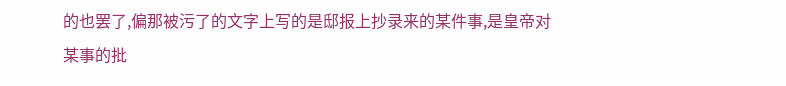的也罢了,偏那被污了的文字上写的是邸报上抄录来的某件事,是皇帝对某事的批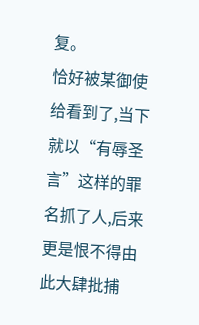复。
恰好被某御使给看到了,当下就以“有辱圣言”这样的罪名抓了人,后来更是恨不得由此大肆批捕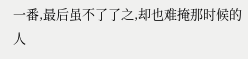一番,最后虽不了了之,却也难掩那时候的人